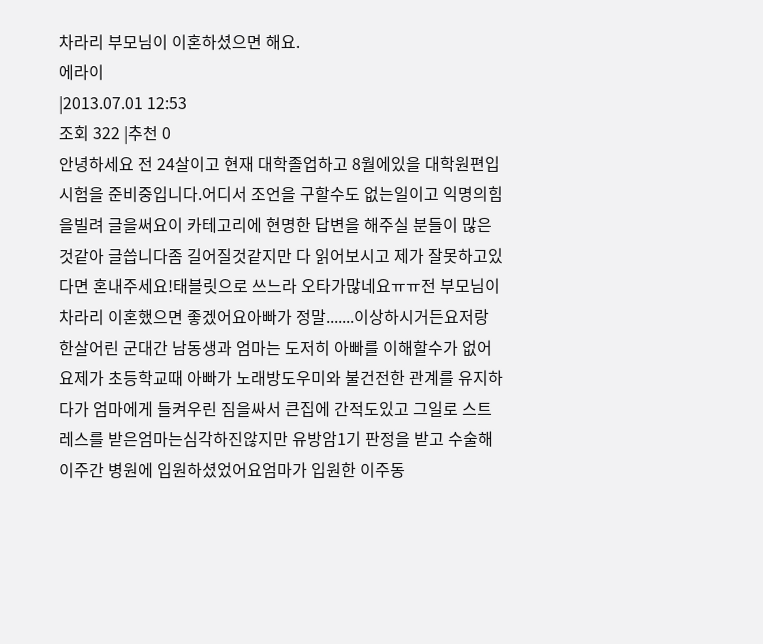차라리 부모님이 이혼하셨으면 해요.
에라이
|2013.07.01 12:53
조회 322 |추천 0
안녕하세요 전 24살이고 현재 대학졸업하고 8월에있을 대학원편입시험을 준비중입니다.어디서 조언을 구할수도 없는일이고 익명의힘을빌려 글을써요이 카테고리에 현명한 답변을 해주실 분들이 많은것같아 글씁니다좀 길어질것같지만 다 읽어보시고 제가 잘못하고있다면 혼내주세요!태블릿으로 쓰느라 오타가많네요ㅠㅠ전 부모님이 차라리 이혼했으면 좋겠어요아빠가 정말.......이상하시거든요저랑 한살어린 군대간 남동생과 엄마는 도저히 아빠를 이해할수가 없어요제가 초등학교때 아빠가 노래방도우미와 불건전한 관계를 유지하다가 엄마에게 들켜우린 짐을싸서 큰집에 간적도있고 그일로 스트레스를 받은엄마는심각하진않지만 유방암1기 판정을 받고 수술해 이주간 병원에 입원하셨었어요엄마가 입원한 이주동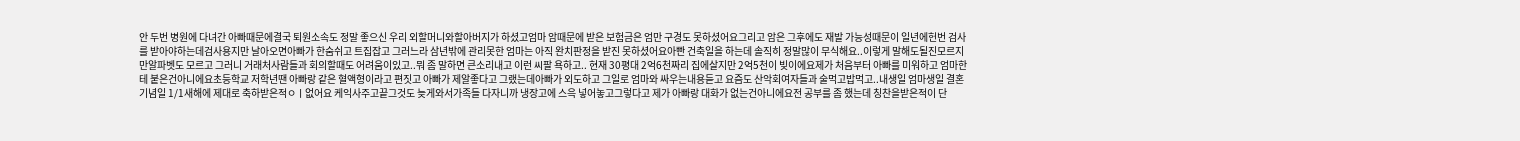안 두번 병원에 다녀간 아빠때문에결국 퇴원소속도 정말 좋으신 우리 외할머니와할아버지가 하셨고엄마 암때문에 받은 보험금은 엄만 구경도 못하셨어요그리고 암은 그후에도 재발 가능성때문이 일년에헌번 검사를 받아야하는데검사용지만 날아오면아빠가 한숨쉬고 트집잡고 그러느라 삼년밖에 관리못한 엄마는 아직 완치판정을 받진 못하셨어요아빤 건축일을 하는데 솔직히 정말많이 무식해요..이렇게 말해도될진모르지만알파벳도 모르고 그러니 거래처사람들과 회의할때도 어려움이있고..뭐 좀 말하면 큰소리내고 이런 씨팔 욕하고.. 현재 30평대 2억6천짜리 집에살지만 2억5천이 빚이에요제가 처음부터 아빠를 미워하고 엄마한테 붙은건아니에요초등학교 저학년땐 아빠랑 같은 혈액형이라고 편짓고 아빠가 제알좋다고 그랬는데아빠가 외도하고 그일로 엄마와 싸우는내용듣고 요즘도 산악회여자들과 술먹고밥먹고..내생일 엄마생일 결혼기념일 1/1새해에 제대로 축하받은적ㅇㅣ없어요 케익사주고끝그것도 늦게와서가족들 다자니까 냉장고에 스윽 넣어놓고그렇다고 제가 아빠랑 대화가 없는건아니에요전 공부를 좀 했는데 칭찬을받은적이 단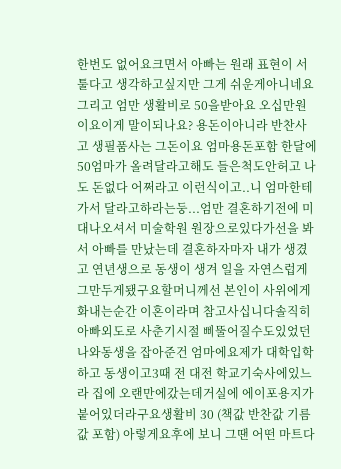한번도 없어요크면서 아빠는 원래 표현이 서툴다고 생각하고싶지만 그게 쉬운게아니네요그리고 엄만 생활비로 50을받아요 오십만원이요이게 말이되나요? 용돈이아니라 반찬사고 생필품사는 그돈이요 엄마용돈포함 한달에50엄마가 올려달라고해도 들은척도안허고 나도 돈없다 어쩌라고 이런식이고..니 엄마한테가서 달라고하라는둥...엄만 결혼하기전에 미대나오셔서 미술학원 원장으로있다가선을 봐서 아빠를 만났는데 결혼하자마자 내가 생겼고 연년생으로 동생이 생겨 일을 자연스럽게 그만두게됐구요할머니께선 본인이 사위에게 화내는순간 이혼이라며 참고사십니다솔직히 아빠외도로 사춘기시절 삐뚤어질수도있었던 나와동생을 잡아준건 엄마에요제가 대학입학하고 동생이고3때 전 대전 학교기숙사에있느라 집에 오랜만에갔는데거실에 에이포용지가 붙어있더라구요생활비 30 (책값 반찬값 기름값 포함) 아렇게요후에 보니 그땐 어떤 마트다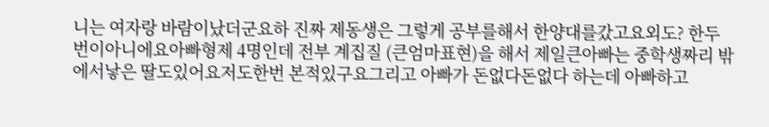니는 여자랑 바람이났더군요하 진짜 제동생은 그렇게 공부를해서 한양대를갔고요외도? 한두번이아니에요아빠형제 4명인데 전부 계집질 (큰엄마표현)을 해서 제일큰아빠는 중학생짜리 밖에서낳은 딸도있어요저도한번 본적있구요그리고 아빠가 돈없다돈없다 하는데 아빠하고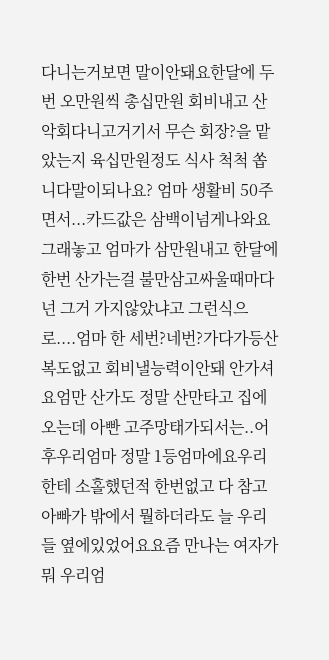다니는거보면 말이안돼요한달에 두번 오만원씩 총십만원 회비내고 산악회다니고거기서 무슨 회장?을 맡았는지 육십만원정도 식사 척척 쏩니다말이되나요? 엄마 생활비 50주면서...카드값은 삼백이넘게나와요그래놓고 엄마가 삼만원내고 한달에한번 산가는걸 불만삼고싸울때마다 넌 그거 가지않았냐고 그런식으로....엄마 한 세번?네번?가다가등산복도없고 회비낼능력이안돼 안가셔요엄만 산가도 정말 산만타고 집에오는데 아빤 고주망태가되서는..어후우리엄마 정말 1등엄마에요우리한테 소홀했던적 한번없고 다 참고 아빠가 밖에서 뭘하더라도 늘 우리들 옆에있었어요요즘 만나는 여자가 뭐 우리엄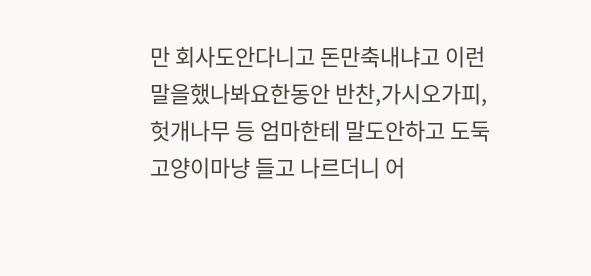만 회사도안다니고 돈만축내냐고 이런말을했나봐요한동안 반찬,가시오가피,헛개나무 등 엄마한테 말도안하고 도둑고양이마냥 들고 나르더니 어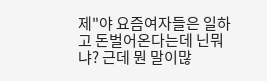제"야 요즘여자들은 일하고 돈벌어온다는데 닌뭐냐? 근데 뭔 말이많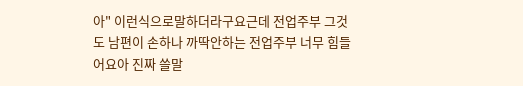아" 이런식으로말하더라구요근데 전업주부 그것도 남편이 손하나 까딱안하는 전업주부 너무 힘들어요아 진짜 쓸말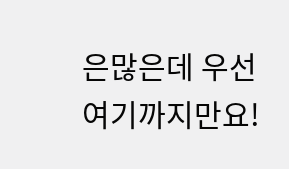은많은데 우선 여기까지만요!